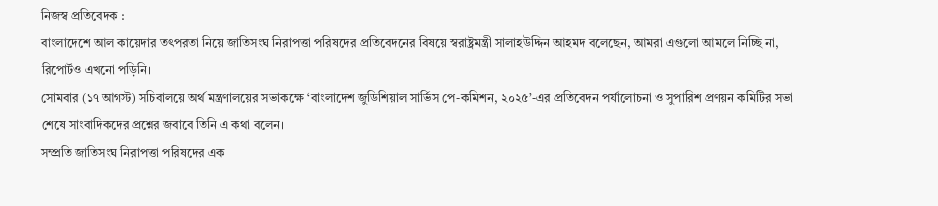নিজস্ব প্রতিবেদক :
বাংলাদেশে আল কায়েদার তৎপরতা নিয়ে জাতিসংঘ নিরাপত্তা পরিষদের প্রতিবেদনের বিষয়ে স্বরাষ্ট্রমন্ত্রী সালাহউদ্দিন আহমদ বলেছেন, আমরা এগুলো আমলে নিচ্ছি না, রিপোর্টও এখনো পড়িনি।
সোমবার (১৭ আগস্ট) সচিবালয়ে অর্থ মন্ত্রণালয়ের সভাকক্ষে ‘বাংলাদেশ জুডিশিয়াল সার্ভিস পে-কমিশন, ২০২৫’-এর প্রতিবেদন পর্যালোচনা ও সুপারিশ প্রণয়ন কমিটির সভা শেষে সাংবাদিকদের প্রশ্নের জবাবে তিনি এ কথা বলেন।
সম্প্রতি জাতিসংঘ নিরাপত্তা পরিষদের এক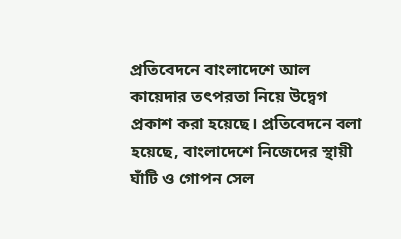প্রতিবেদনে বাংলাদেশে আল কায়েদার তৎপরতা নিয়ে উদ্বেগ প্রকাশ করা হয়েছে। প্রতিবেদনে বলা হয়েছে, বাংলাদেশে নিজেদের স্থায়ী ঘাঁটি ও গোপন সেল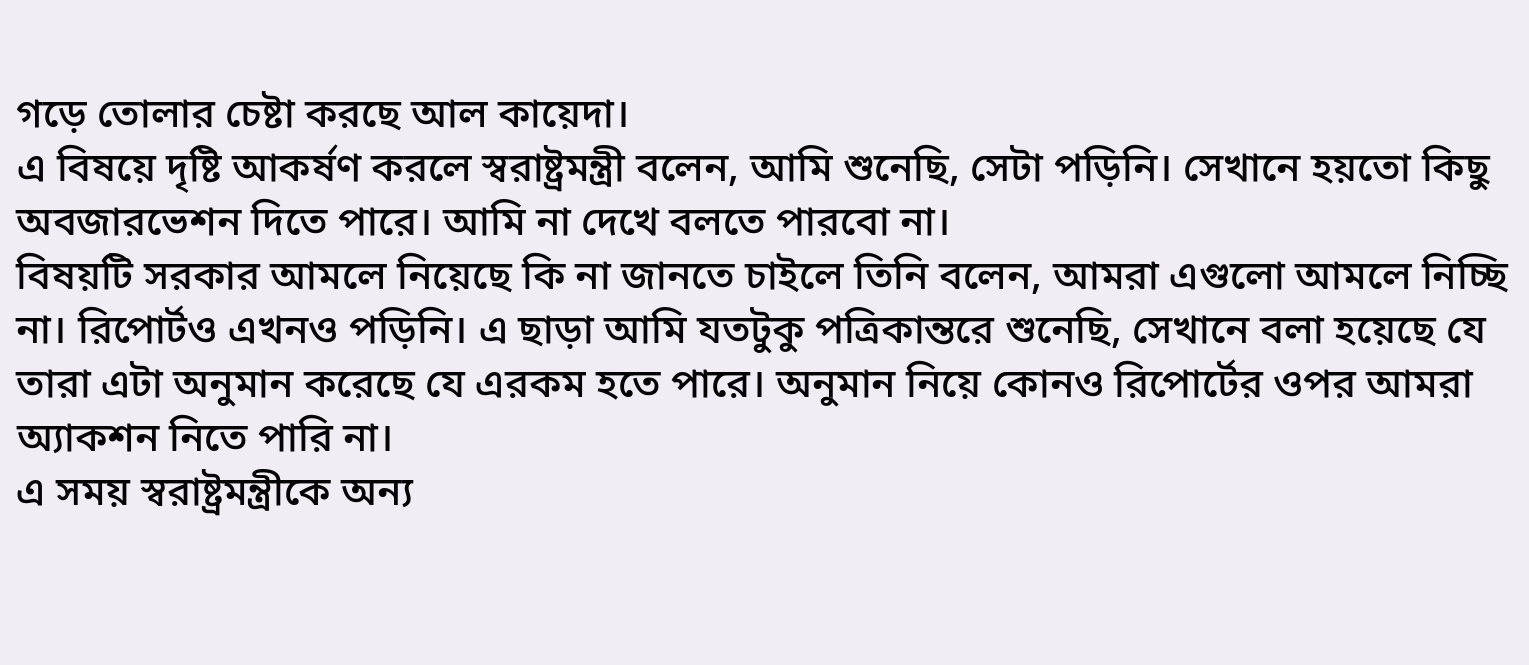গড়ে তোলার চেষ্টা করছে আল কায়েদা।
এ বিষয়ে দৃষ্টি আকর্ষণ করলে স্বরাষ্ট্রমন্ত্রী বলেন, আমি শুনেছি, সেটা পড়িনি। সেখানে হয়তো কিছু অবজারভেশন দিতে পারে। আমি না দেখে বলতে পারবো না।
বিষয়টি সরকার আমলে নিয়েছে কি না জানতে চাইলে তিনি বলেন, আমরা এগুলো আমলে নিচ্ছি না। রিপোর্টও এখনও পড়িনি। এ ছাড়া আমি যতটুকু পত্রিকান্তরে শুনেছি, সেখানে বলা হয়েছে যে তারা এটা অনুমান করেছে যে এরকম হতে পারে। অনুমান নিয়ে কোনও রিপোর্টের ওপর আমরা অ্যাকশন নিতে পারি না।
এ সময় স্বরাষ্ট্রমন্ত্রীকে অন্য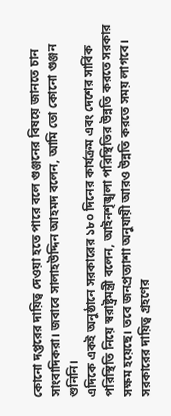কোনো দপ্তরের দায়িত্ব দেওয়া হতে পারে বলে গুঞ্জনের বিষয়ে জানতে চান সাংবাদিকরা। জবাবে সালাহউদ্দিন আহমদ বলেন, আমি তো কোনো গুঞ্জন শুনিনি।
এদিকে একই অনুষ্ঠানে সরকারের ১৮০ দিনের কার্যক্রম এবং দেশের সার্বিক পরিস্থিতি নিয়ে স্বরাষ্ট্রমন্ত্রী বলেন, আইনশৃঙ্খলা পরিস্থিতির উন্নতি করতে সরকার সক্ষম হয়েছে। তবে জনপ্রত্যাশা অনুযায়ী আরও উন্নতি করতে সময় লাগবে। সরকারের দায়িত্ব গ্রহণের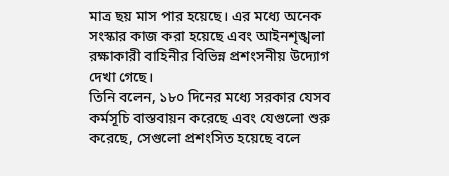মাত্র ছয় মাস পার হয়েছে। এর মধ্যে অনেক সংস্কার কাজ করা হয়েছে এবং আইনশৃঙ্খলা রক্ষাকারী বাহিনীর বিভিন্ন প্রশংসনীয় উদ্যোগ দেখা গেছে।
তিনি বলেন, ১৮০ দিনের মধ্যে সরকার যেসব কর্মসূচি বাস্তবায়ন করেছে এবং যেগুলো শুরু করেছে, সেগুলো প্রশংসিত হয়েছে বলে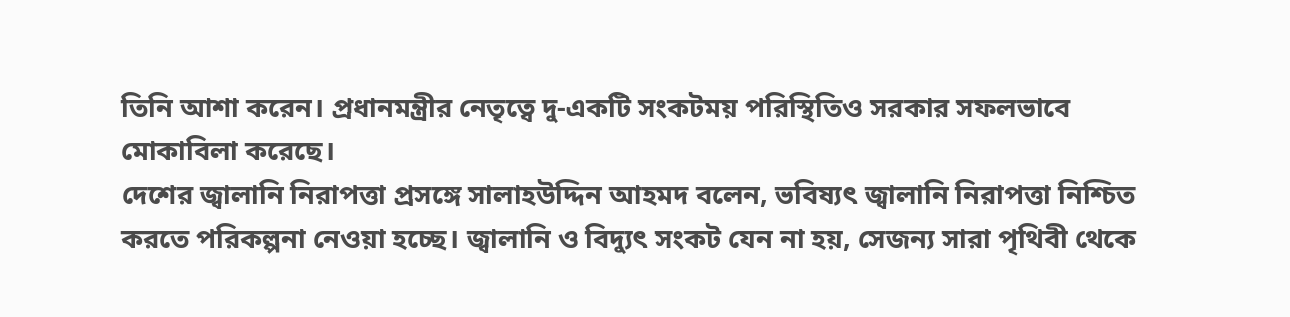তিনি আশা করেন। প্রধানমন্ত্রীর নেতৃত্বে দু-একটি সংকটময় পরিস্থিতিও সরকার সফলভাবে মোকাবিলা করেছে।
দেশের জ্বালানি নিরাপত্তা প্রসঙ্গে সালাহউদ্দিন আহমদ বলেন, ভবিষ্যৎ জ্বালানি নিরাপত্তা নিশ্চিত করতে পরিকল্পনা নেওয়া হচ্ছে। জ্বালানি ও বিদ্যুৎ সংকট যেন না হয়, সেজন্য সারা পৃথিবী থেকে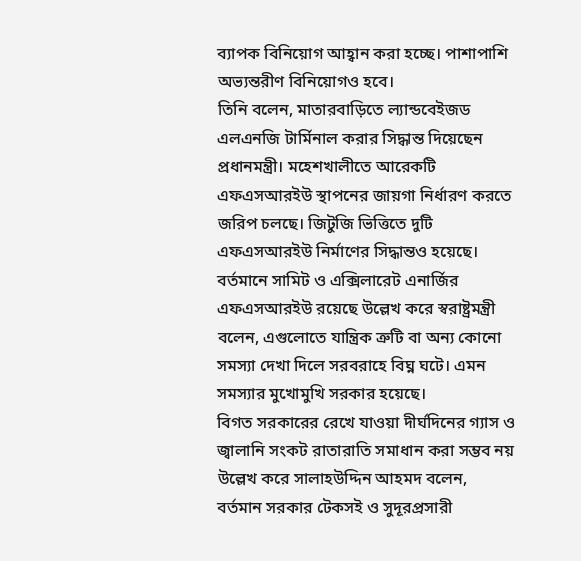ব্যাপক বিনিয়োগ আহ্বান করা হচ্ছে। পাশাপাশি অভ্যন্তরীণ বিনিয়োগও হবে।
তিনি বলেন, মাতারবাড়িতে ল্যান্ডবেইজড এলএনজি টার্মিনাল করার সিদ্ধান্ত দিয়েছেন প্রধানমন্ত্রী। মহেশখালীতে আরেকটি এফএসআরইউ স্থাপনের জায়গা নির্ধারণ করতে জরিপ চলছে। জিটুজি ভিত্তিতে দুটি এফএসআরইউ নির্মাণের সিদ্ধান্তও হয়েছে।
বর্তমানে সামিট ও এক্সিলারেট এনার্জির এফএসআরইউ রয়েছে উল্লেখ করে স্বরাষ্ট্রমন্ত্রী বলেন, এগুলোতে যান্ত্রিক ত্রুটি বা অন্য কোনো সমস্যা দেখা দিলে সরবরাহে বিঘ্ন ঘটে। এমন সমস্যার মুখোমুখি সরকার হয়েছে।
বিগত সরকারের রেখে যাওয়া দীর্ঘদিনের গ্যাস ও জ্বালানি সংকট রাতারাতি সমাধান করা সম্ভব নয় উল্লেখ করে সালাহউদ্দিন আহমদ বলেন, বর্তমান সরকার টেকসই ও সুদূরপ্রসারী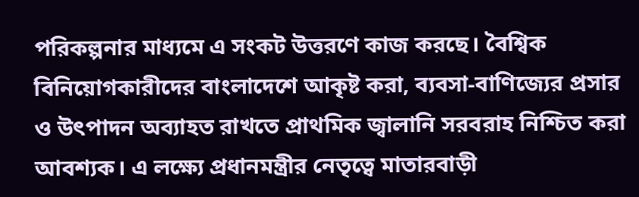পরিকল্পনার মাধ্যমে এ সংকট উত্তরণে কাজ করছে। বৈশ্বিক বিনিয়োগকারীদের বাংলাদেশে আকৃষ্ট করা, ব্যবসা-বাণিজ্যের প্রসার ও উৎপাদন অব্যাহত রাখতে প্রাথমিক জ্বালানি সরবরাহ নিশ্চিত করা আবশ্যক। এ লক্ষ্যে প্রধানমন্ত্রীর নেতৃত্বে মাতারবাড়ী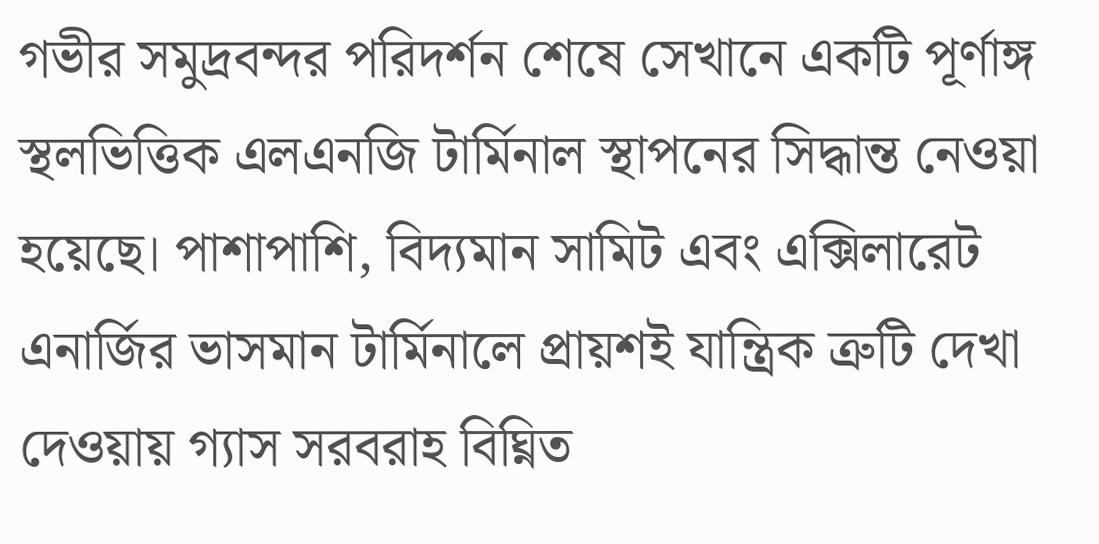গভীর সমুদ্রবন্দর পরিদর্শন শেষে সেখানে একটি পূর্ণাঙ্গ স্থলভিত্তিক এলএনজি টার্মিনাল স্থাপনের সিদ্ধান্ত নেওয়া হয়েছে। পাশাপাশি, বিদ্যমান সামিট এবং এক্সিলারেট এনার্জির ভাসমান টার্মিনালে প্রায়শই যান্ত্রিক ত্রুটি দেখা দেওয়ায় গ্যাস সরবরাহ বিঘ্নিত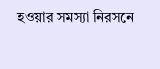হওয়ার সমস্যা নিরসনে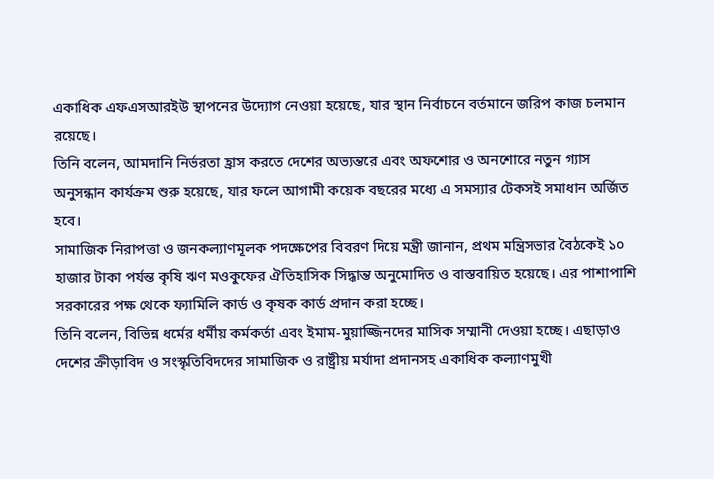একাধিক এফএসআরইউ স্থাপনের উদ্যোগ নেওয়া হয়েছে, যার স্থান নির্বাচনে বর্তমানে জরিপ কাজ চলমান রয়েছে।
তিনি বলেন, আমদানি নির্ভরতা হ্রাস করতে দেশের অভ্যন্তরে এবং অফশোর ও অনশোরে নতুন গ্যাস অনুসন্ধান কার্যক্রম শুরু হয়েছে, যার ফলে আগামী কয়েক বছরের মধ্যে এ সমস্যার টেকসই সমাধান অর্জিত হবে।
সামাজিক নিরাপত্তা ও জনকল্যাণমূলক পদক্ষেপের বিবরণ দিয়ে মন্ত্রী জানান, প্রথম মন্ত্রিসভার বৈঠকেই ১০ হাজার টাকা পর্যন্ত কৃষি ঋণ মওকুফের ঐতিহাসিক সিদ্ধান্ত অনুমোদিত ও বাস্তবায়িত হয়েছে। এর পাশাপাশি সরকারের পক্ষ থেকে ফ্যামিলি কার্ড ও কৃষক কার্ড প্রদান করা হচ্ছে।
তিনি বলেন, বিভিন্ন ধর্মের ধর্মীয় কর্মকর্তা এবং ইমাম-মুয়াজ্জিনদের মাসিক সম্মানী দেওয়া হচ্ছে। এছাড়াও দেশের ক্রীড়াবিদ ও সংস্কৃতিবিদদের সামাজিক ও রাষ্ট্রীয় মর্যাদা প্রদানসহ একাধিক কল্যাণমুখী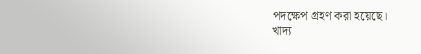পদক্ষেপ গ্রহণ করা হয়েছে।
খাদ্য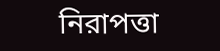নিরাপত্তা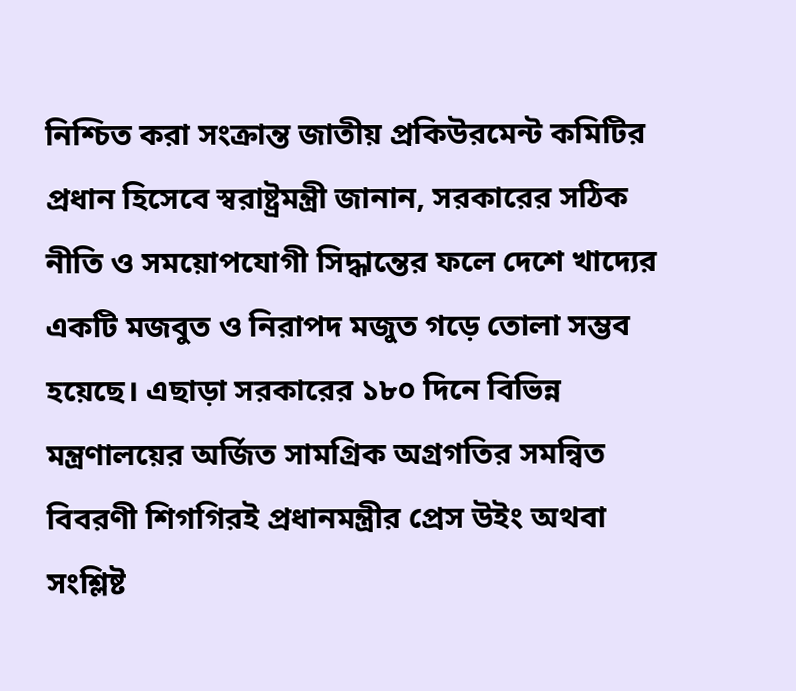নিশ্চিত করা সংক্রান্ত জাতীয় প্রকিউরমেন্ট কমিটির প্রধান হিসেবে স্বরাষ্ট্রমন্ত্রী জানান, সরকারের সঠিক নীতি ও সময়োপযোগী সিদ্ধান্তের ফলে দেশে খাদ্যের একটি মজবুত ও নিরাপদ মজুত গড়ে তোলা সম্ভব হয়েছে। এছাড়া সরকারের ১৮০ দিনে বিভিন্ন মন্ত্রণালয়ের অর্জিত সামগ্রিক অগ্রগতির সমন্বিত বিবরণী শিগগিরই প্রধানমন্ত্রীর প্রেস উইং অথবা সংশ্লিষ্ট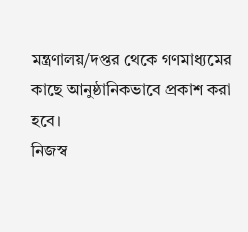মন্ত্রণালয়/দপ্তর থেকে গণমাধ্যমের কাছে আনুষ্ঠানিকভাবে প্রকাশ করা হবে।
নিজস্ব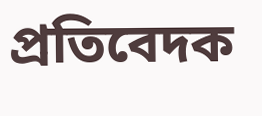প্রতিবেদক